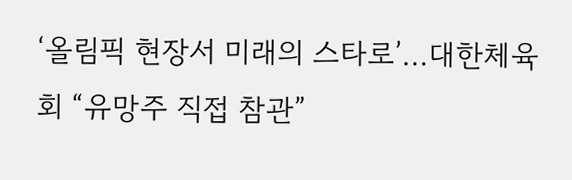‘올림픽 현장서 미래의 스타로’…대한체육회 “유망주 직접 참관”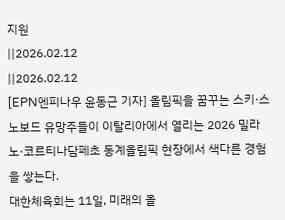지원
||2026.02.12
||2026.02.12
[EPN엔피나우 윤동근 기자] 올림픽을 꿈꾸는 스키·스노보드 유망주들이 이탈리아에서 열리는 2026 밀라노·코르티나담페초 동계올림픽 현장에서 색다른 경험을 쌓는다.
대한체육회는 11일, 미래의 올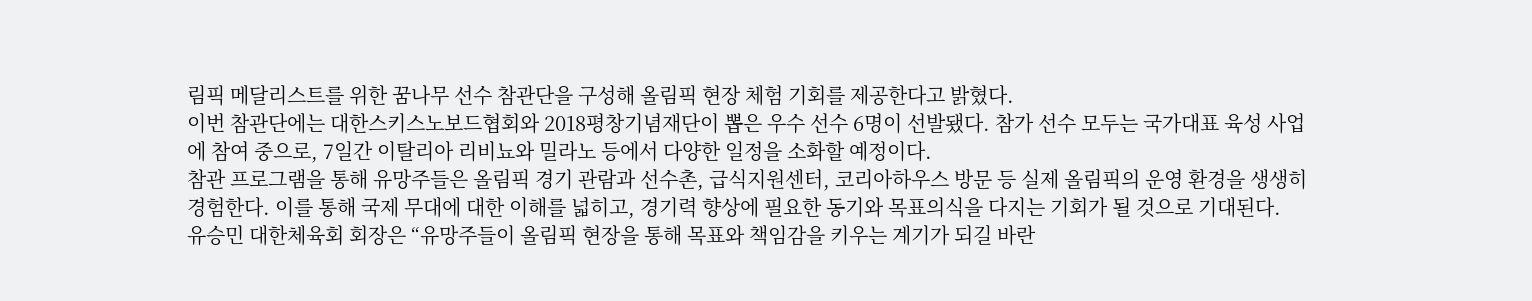림픽 메달리스트를 위한 꿈나무 선수 참관단을 구성해 올림픽 현장 체험 기회를 제공한다고 밝혔다.
이번 참관단에는 대한스키스노보드협회와 2018평창기념재단이 뽑은 우수 선수 6명이 선발됐다. 참가 선수 모두는 국가대표 육성 사업에 참여 중으로, 7일간 이탈리아 리비뇨와 밀라노 등에서 다양한 일정을 소화할 예정이다.
참관 프로그램을 통해 유망주들은 올림픽 경기 관람과 선수촌, 급식지원센터, 코리아하우스 방문 등 실제 올림픽의 운영 환경을 생생히 경험한다. 이를 통해 국제 무대에 대한 이해를 넓히고, 경기력 향상에 필요한 동기와 목표의식을 다지는 기회가 될 것으로 기대된다.
유승민 대한체육회 회장은 “유망주들이 올림픽 현장을 통해 목표와 책임감을 키우는 계기가 되길 바란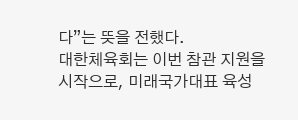다”는 뜻을 전했다.
대한체육회는 이번 참관 지원을 시작으로, 미래국가대표 육성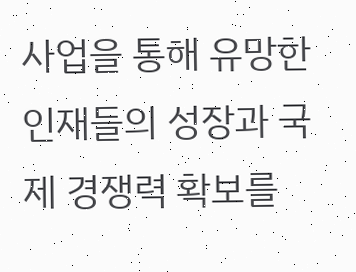사업을 통해 유망한 인재들의 성장과 국제 경쟁력 확보를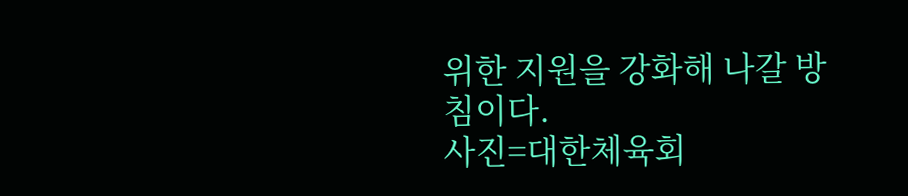위한 지원을 강화해 나갈 방침이다.
사진=대한체육회